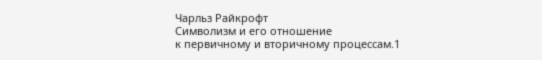Чарльз Райкрофт
Символизм и его отношение
к первичному и вторичному процессам.1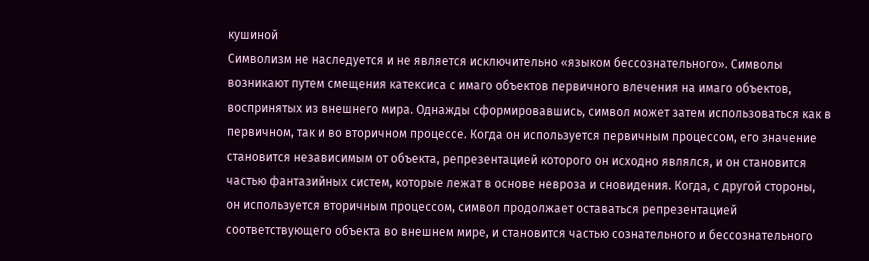кушиной
Символизм не наследуется и не является исключительно «языком бессознательного». Символы возникают путем смещения катексиса с имаго объектов первичного влечения на имаго объектов, воспринятых из внешнего мира. Однажды сформировавшись, символ может затем использоваться как в первичном, так и во вторичном процессе. Когда он используется первичным процессом, его значение становится независимым от объекта, репрезентацией которого он исходно являлся, и он становится частью фантазийных систем, которые лежат в основе невроза и сновидения. Когда, с другой стороны, он используется вторичным процессом, символ продолжает оставаться репрезентацией соответствующего объекта во внешнем мире, и становится частью сознательного и бессознательного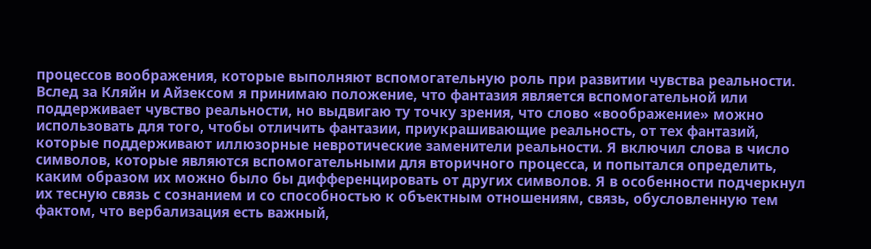процессов воображения, которые выполняют вспомогательную роль при развитии чувства реальности. Вслед за Кляйн и Айзексом я принимаю положение, что фантазия является вспомогательной или поддерживает чувство реальности, но выдвигаю ту точку зрения, что слово «воображение» можно использовать для того, чтобы отличить фантазии, приукрашивающие реальность, от тех фантазий, которые поддерживают иллюзорные невротические заменители реальности. Я включил слова в число символов, которые являются вспомогательными для вторичного процесса, и попытался определить, каким образом их можно было бы дифференцировать от других символов. Я в особенности подчеркнул их тесную связь с сознанием и со способностью к объектным отношениям, связь, обусловленную тем фактом, что вербализация есть важный,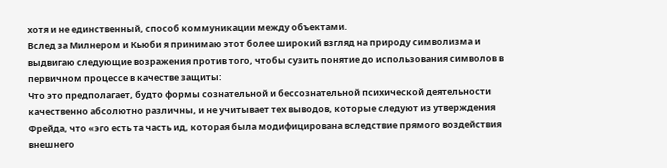хотя и не единственный, способ коммуникации между объектами.
Вслед за Милнером и Кьюби я принимаю этот более широкий взгляд на природу символизма и выдвигаю следующие возражения против того, чтобы сузить понятие до использования символов в первичном процессе в качестве защиты:
Что это предполагает, будто формы сознательной и бессознательной психической деятельности качественно абсолютно различны, и не учитывает тех выводов, которые следуют из утверждения Фрейда, что «эго есть та часть ид, которая была модифицирована вследствие прямого воздействия внешнего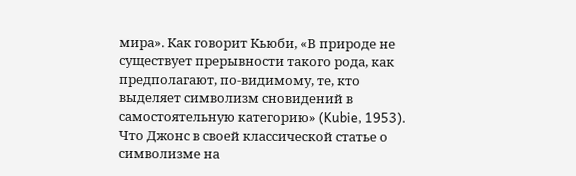мира». Как говорит Кьюби, «В природе не существует прерывности такого рода, как предполагают, по-видимому, те, кто выделяет символизм сновидений в самостоятельную категорию» (Kubie, 1953). Что Джонс в своей классической статье о символизме на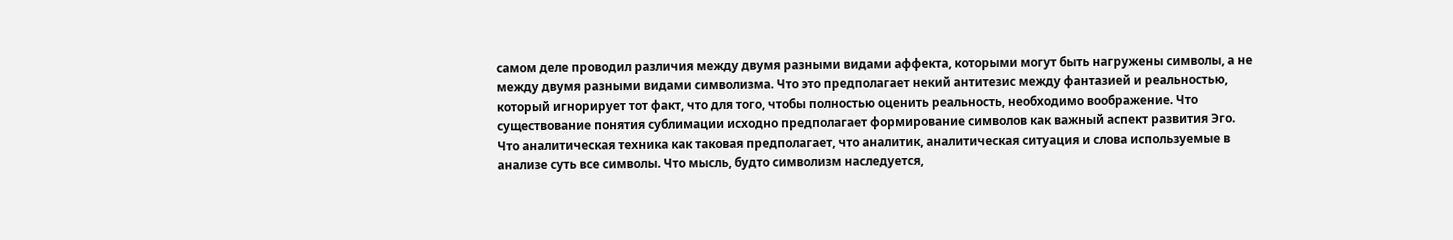самом деле проводил различия между двумя разными видами аффекта, которыми могут быть нагружены символы, а не между двумя разными видами символизма. Что это предполагает некий антитезис между фантазией и реальностью, который игнорирует тот факт, что для того, чтобы полностью оценить реальность, необходимо воображение. Что существование понятия сублимации исходно предполагает формирование символов как важный аспект развития Эго. Что аналитическая техника как таковая предполагает, что аналитик, аналитическая ситуация и слова используемые в анализе суть все символы. Что мысль, будто символизм наследуется,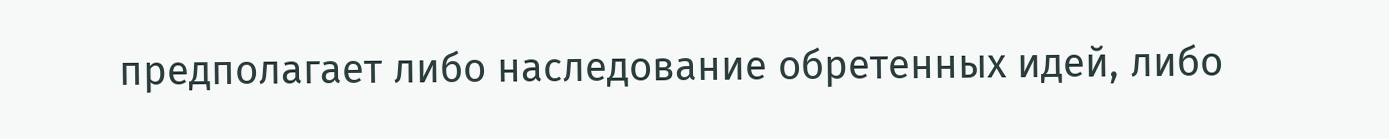предполагает либо наследование обретенных идей, либо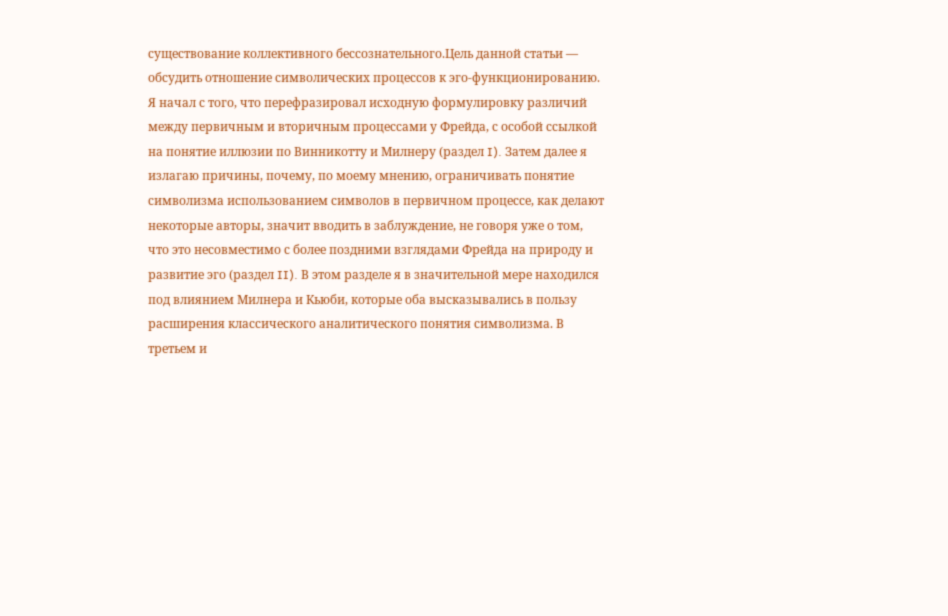существование коллективного бессознательного.Цель данной статьи — обсудить отношение символических процессов к эго-функционированию. Я начал с того, что перефразировал исходную формулировку различий между первичным и вторичным процессами у Фрейда, с особой ссылкой на понятие иллюзии по Винникотту и Милнеру (раздел I). Затем далее я излагаю причины, почему, по моему мнению, ограничивать понятие символизма использованием символов в первичном процессе, как делают некоторые авторы, значит вводить в заблуждение, не говоря уже о том, что это несовместимо с более поздними взглядами Фрейда на природу и развитие эго (раздел II). В этом разделе я в значительной мере находился под влиянием Милнера и Кьюби, которые оба высказывались в пользу расширения классического аналитического понятия символизма. В третьем и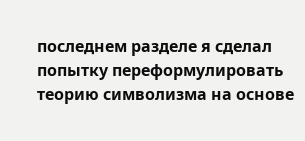последнем разделе я сделал попытку переформулировать теорию символизма на основе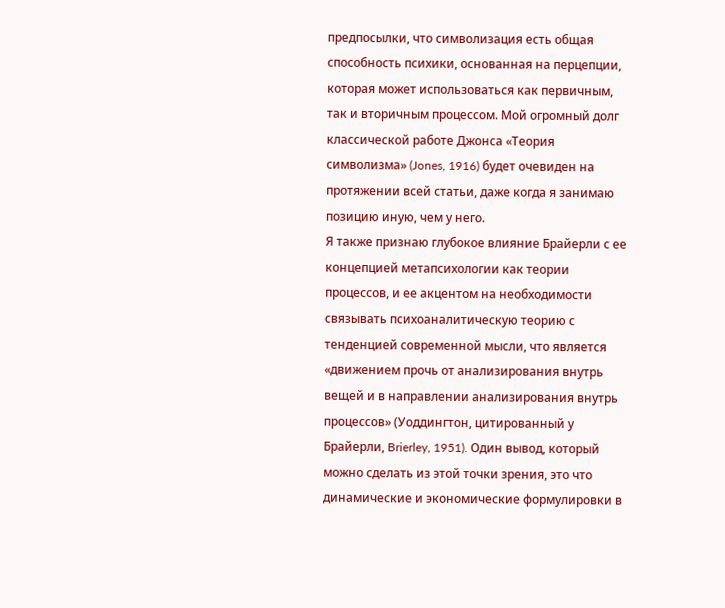предпосылки, что символизация есть общая способность психики, основанная на перцепции, которая может использоваться как первичным, так и вторичным процессом. Мой огромный долг классической работе Джонса «Теория символизма» (Jones, 1916) будет очевиден на протяжении всей статьи, даже когда я занимаю позицию иную, чем у него.
Я также признаю глубокое влияние Брайерли с ее концепцией метапсихологии как теории процессов, и ее акцентом на необходимости связывать психоаналитическую теорию с тенденцией современной мысли, что является «движением прочь от анализирования внутрь вещей и в направлении анализирования внутрь процессов» (Уоддингтон, цитированный у Брайерли, Brierley, 1951). Один вывод, который можно сделать из этой точки зрения, это что динамические и экономические формулировки в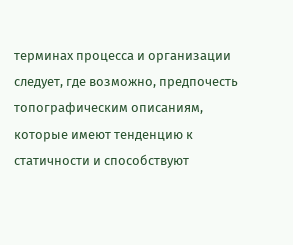терминах процесса и организации следует, где возможно, предпочесть топографическим описаниям, которые имеют тенденцию к статичности и способствуют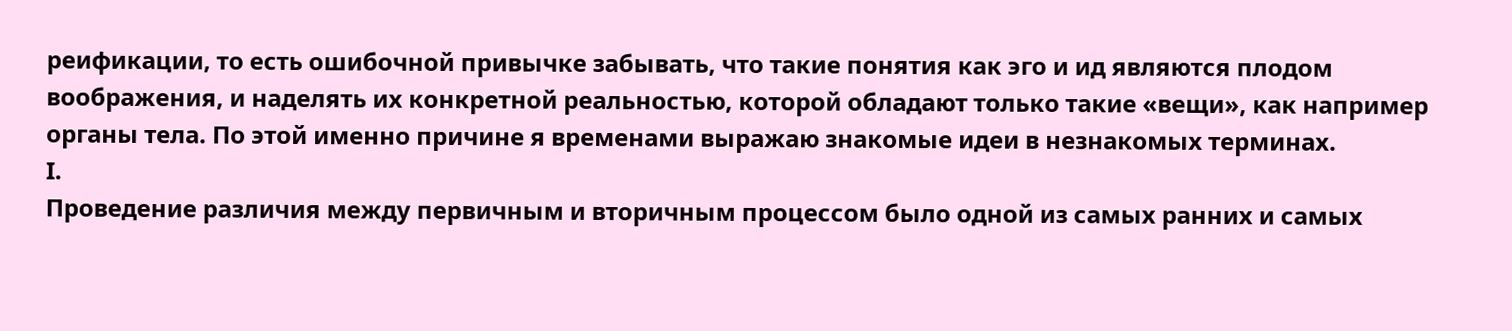реификации, то есть ошибочной привычке забывать, что такие понятия как эго и ид являются плодом воображения, и наделять их конкретной реальностью, которой обладают только такие «вещи», как например органы тела. По этой именно причине я временами выражаю знакомые идеи в незнакомых терминах.
I.
Проведение различия между первичным и вторичным процессом было одной из самых ранних и самых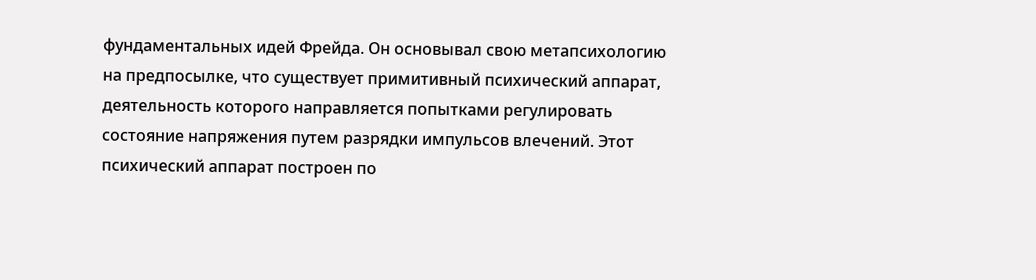фундаментальных идей Фрейда. Он основывал свою метапсихологию на предпосылке, что существует примитивный психический аппарат, деятельность которого направляется попытками регулировать состояние напряжения путем разрядки импульсов влечений. Этот психический аппарат построен по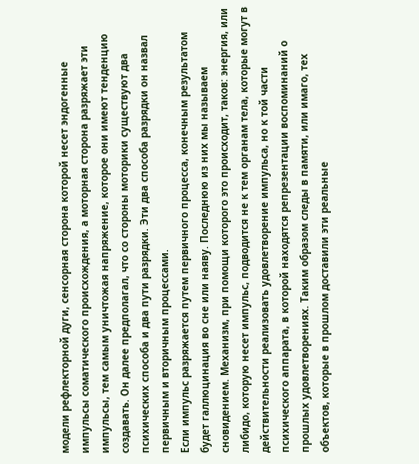модели рефлекторной дуги, сенсорная сторона которой несет эндогенные импульсы соматического происхождения, а моторная сторона разряжает эти импульсы, тем самым уничтожая напряжение, которое они имеют тенденцию создавать. Он далее предполагал, что со стороны моторики существуют два психических способа и два пути разрядки. Эти два способа разрядки он назвал первичным и вторичным процессами.
Если импульс разряжается путем первичного процесса, конечным результатом будет галлюцинация во сне или наяву. Последнюю из них мы называем сновидением. Механизм, при помощи которого это происходит, таков: энергия, или либидо, которую несет импульс, подводится не к тем органам тела, которые могут в действительности реализовать удовлетворение импульса, но к той части психического аппарата, в которой находятся репрезентации воспоминаний о прошлых удовлетворениях. Таким образом следы в памяти, или имаго, тех объектов, которые в прошлом доставили эти реальные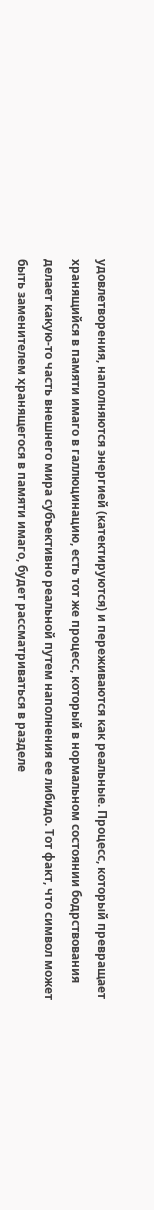удовлетворения, наполняются энергией (катектируются) и переживаются как реальные. Процесс, который превращает хранящийся в памяти имаго в галлюцинацию, есть тот же процесс, который в нормальном состоянии бодрствования делает какую-то часть внешнего мира субъективно реальной путем наполнения ее либидо. Тот факт, что символ может быть заменителем хранящегося в памяти имаго, будет рассматриваться в разделе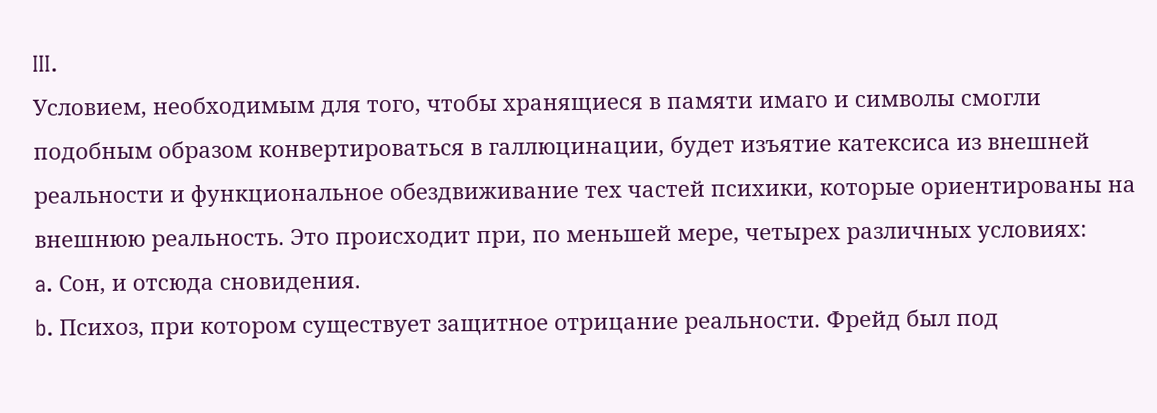III.
Условием, необходимым для того, чтобы хранящиеся в памяти имаго и символы смогли подобным образом конвертироваться в галлюцинации, будет изъятие катексиса из внешней реальности и функциональное обездвиживание тех частей психики, которые ориентированы на внешнюю реальность. Это происходит при, по меньшей мере, четырех различных условиях:
a. Сон, и отсюда сновидения.
b. Психоз, при котором существует защитное отрицание реальности. Фрейд был под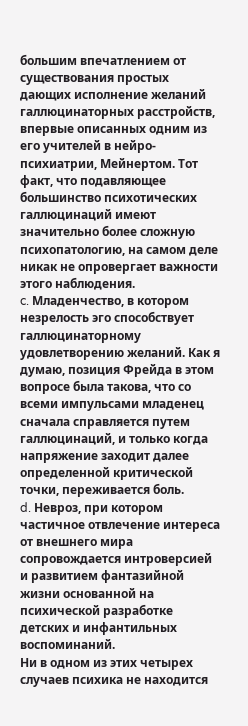большим впечатлением от существования простых дающих исполнение желаний галлюцинаторных расстройств, впервые описанных одним из его учителей в нейро-психиатрии, Мейнертом. Тот факт, что подавляющее большинство психотических галлюцинаций имеют значительно более сложную психопатологию, на самом деле никак не опровергает важности этого наблюдения.
c. Младенчество, в котором незрелость эго способствует галлюцинаторному удовлетворению желаний. Как я думаю, позиция Фрейда в этом вопросе была такова, что со всеми импульсами младенец сначала справляется путем галлюцинаций, и только когда напряжение заходит далее определенной критической точки, переживается боль.
d. Невроз, при котором частичное отвлечение интереса от внешнего мира сопровождается интроверсией и развитием фантазийной жизни основанной на психической разработке детских и инфантильных воспоминаний.
Ни в одном из этих четырех случаев психика не находится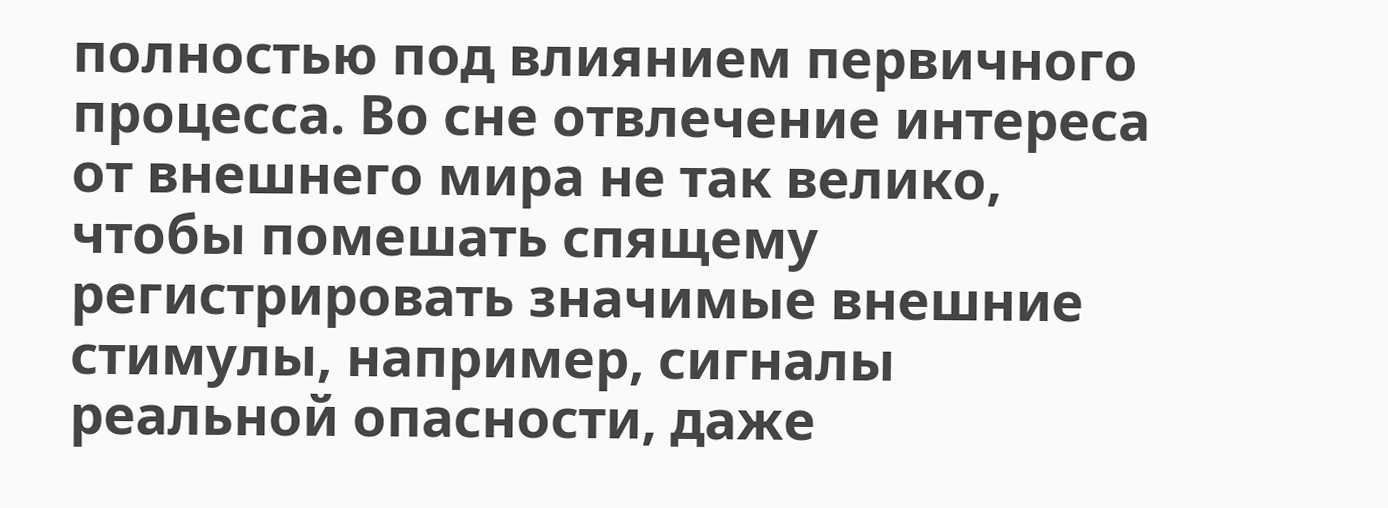полностью под влиянием первичного процесса. Во сне отвлечение интереса от внешнего мира не так велико, чтобы помешать спящему регистрировать значимые внешние стимулы, например, сигналы реальной опасности, даже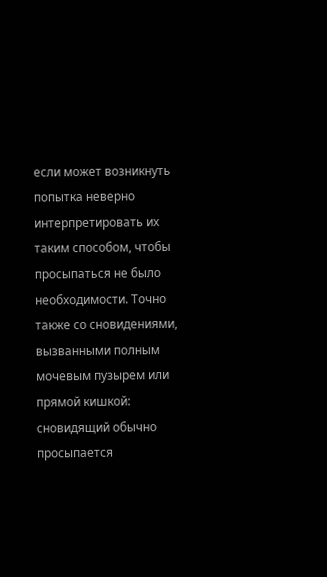если может возникнуть попытка неверно интерпретировать их таким способом, чтобы просыпаться не было необходимости. Точно также со сновидениями, вызванными полным мочевым пузырем или прямой кишкой: сновидящий обычно просыпается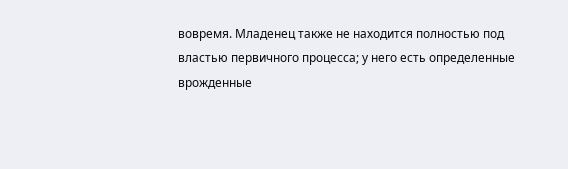вовремя. Младенец также не находится полностью под властью первичного процесса; у него есть определенные врожденные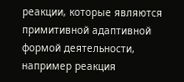реакции, которые являются примитивной адаптивной формой деятельности, например реакция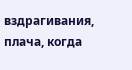вздрагивания, плача, когда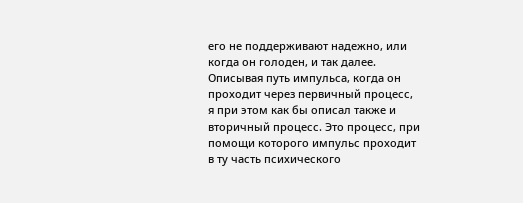его не поддерживают надежно, или когда он голоден, и так далее.
Описывая путь импульса, когда он проходит через первичный процесс, я при этом как бы описал также и вторичный процесс. Это процесс, при помощи которого импульс проходит в ту часть психического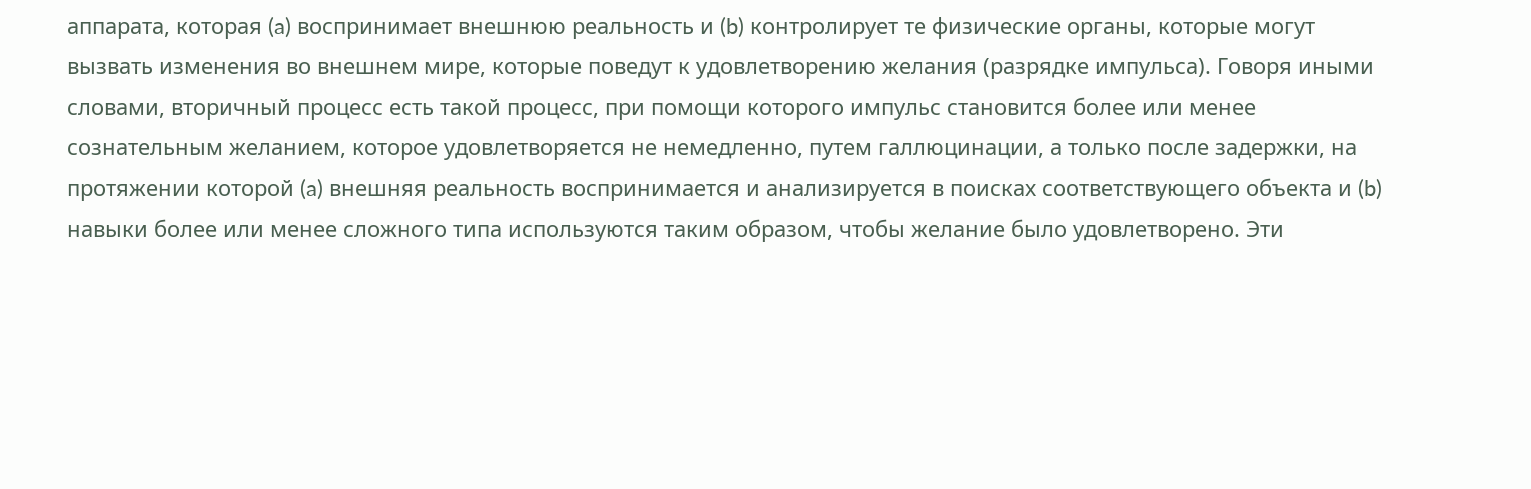аппарата, которая (a) воспринимает внешнюю реальность и (b) контролирует те физические органы, которые могут вызвать изменения во внешнем мире, которые поведут к удовлетворению желания (разрядке импульса). Говоря иными словами, вторичный процесс есть такой процесс, при помощи которого импульс становится более или менее сознательным желанием, которое удовлетворяется не немедленно, путем галлюцинации, а только после задержки, на протяжении которой (a) внешняя реальность воспринимается и анализируется в поисках соответствующего объекта и (b) навыки более или менее сложного типа используются таким образом, чтобы желание было удовлетворено. Эти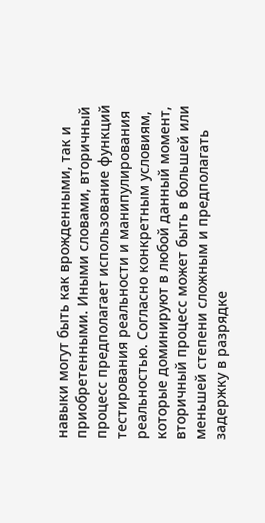навыки могут быть как врожденными, так и приобретенными. Иными словами, вторичный процесс предполагает использование функций тестирования реальности и манипулирования реальностью. Согласно конкретным условиям, которые доминируют в любой данный момент, вторичный процесс может быть в большей или меньшей степени сложным и предполагать задержку в разрядке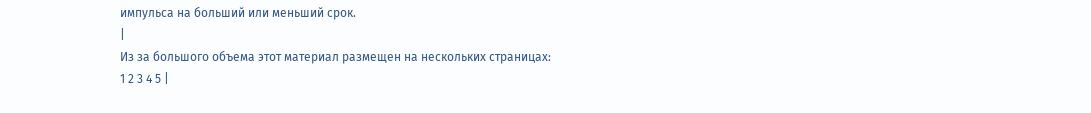импульса на больший или меньший срок.
|
Из за большого объема этот материал размещен на нескольких страницах:
1 2 3 4 5 |